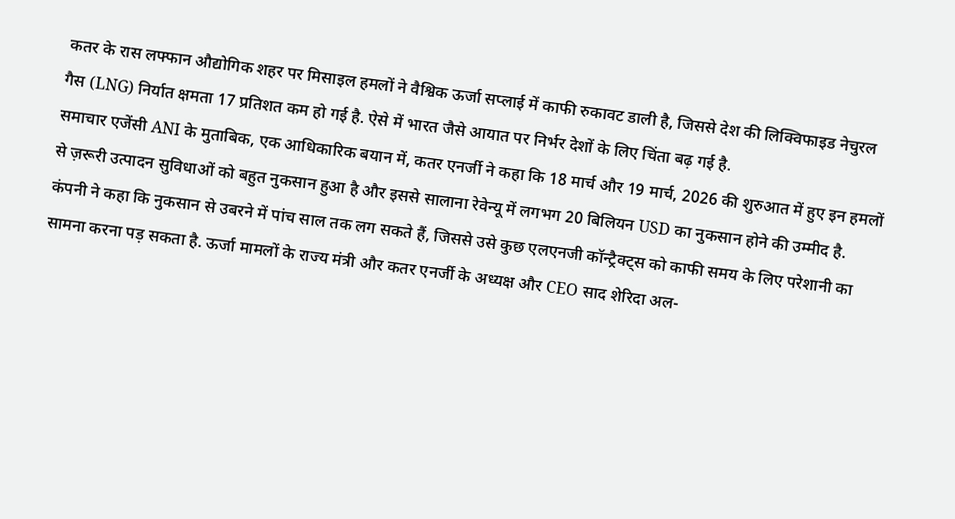कतर के रास लफ्फान औद्योगिक शहर पर मिसाइल हमलों ने वैश्विक ऊर्जा सप्लाई में काफी रुकावट डाली है, जिससे देश की लिक्विफाइड नेचुरल गैस (LNG) निर्यात क्षमता 17 प्रतिशत कम हो गई है. ऐसे में भारत जैसे आयात पर निर्भर देशों के लिए चिंता बढ़ गई है.
समाचार एजेंसी ANI के मुताबिक, एक आधिकारिक बयान में, कतर एनर्जी ने कहा कि 18 मार्च और 19 मार्च, 2026 की शुरुआत में हुए इन हमलों से ज़रूरी उत्पादन सुविधाओं को बहुत नुकसान हुआ है और इससे सालाना रेवेन्यू में लगभग 20 बिलियन USD का नुकसान होने की उम्मीद है.
कंपनी ने कहा कि नुकसान से उबरने में पांच साल तक लग सकते हैं, जिससे उसे कुछ एलएनजी कॉन्ट्रैक्ट्स को काफी समय के लिए परेशानी का सामना करना पड़ सकता है. ऊर्जा मामलों के राज्य मंत्री और कतर एनर्जी के अध्यक्ष और CEO साद शेरिदा अल-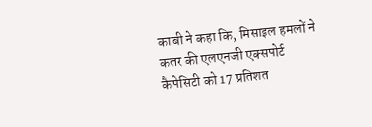काबी ने कहा कि, मिसाइल हमलों ने कतर की एलएनजी एक्सपोर्ट कैपेसिटी को 17 प्रतिशत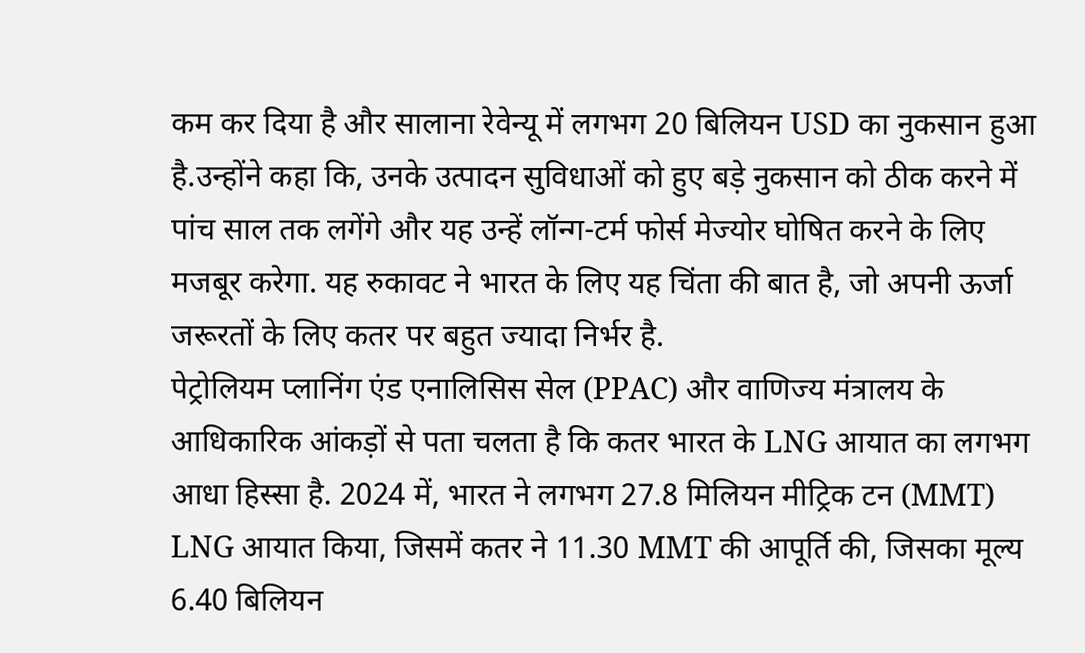कम कर दिया है और सालाना रेवेन्यू में लगभग 20 बिलियन USD का नुकसान हुआ है.उन्होंने कहा कि, उनके उत्पादन सुविधाओं को हुए बड़े नुकसान को ठीक करने में पांच साल तक लगेंगे और यह उन्हें लॉन्ग-टर्म फोर्स मेज्योर घोषित करने के लिए मजबूर करेगा. यह रुकावट ने भारत के लिए यह चिंता की बात है, जो अपनी ऊर्जा जरूरतों के लिए कतर पर बहुत ज्यादा निर्भर है.
पेट्रोलियम प्लानिंग एंड एनालिसिस सेल (PPAC) और वाणिज्य मंत्रालय के आधिकारिक आंकड़ों से पता चलता है कि कतर भारत के LNG आयात का लगभग आधा हिस्सा है. 2024 में, भारत ने लगभग 27.8 मिलियन मीट्रिक टन (MMT) LNG आयात किया, जिसमें कतर ने 11.30 MMT की आपूर्ति की, जिसका मूल्य 6.40 बिलियन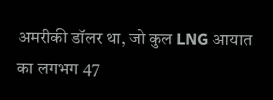अमरीकी डॉलर था, जो कुल LNG आयात का लगभग 47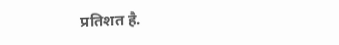प्रतिशत है.